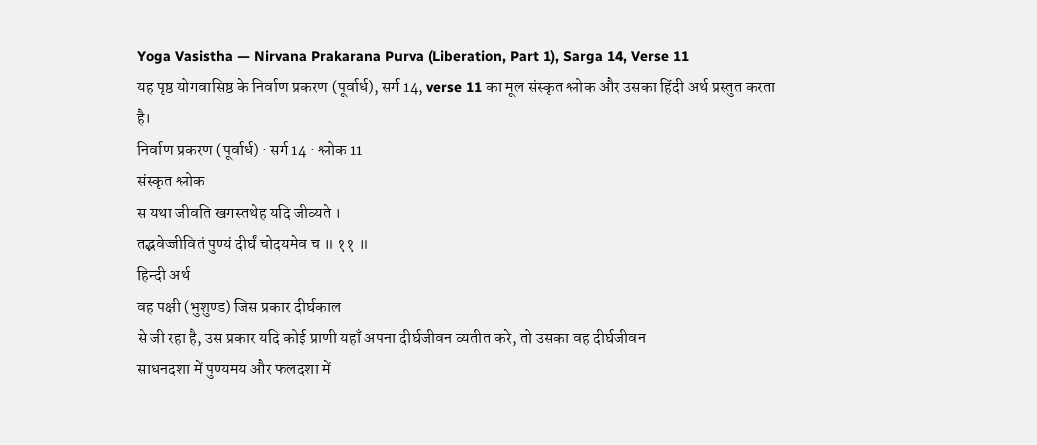Yoga Vasistha — Nirvana Prakarana Purva (Liberation, Part 1), Sarga 14, Verse 11
यह पृष्ठ योगवासिष्ठ के निर्वाण प्रकरण (पूर्वार्ध), सर्ग 14, verse 11 का मूल संस्कृत श्लोक और उसका हिंदी अर्थ प्रस्तुत करता है।
निर्वाण प्रकरण (पूर्वार्ध) · सर्ग 14 · श्लोक 11
संस्कृत श्लोक
स यथा जीवति खगस्तथेह यदि जीव्यते ।
तद्भवेज्जीवितं पुण्यं दीर्घं चोदयमेव च ॥ ११ ॥
हिन्दी अर्थ
वह पक्षी (भुशुण्ड) जिस प्रकार दीर्घकाल
से जी रहा है, उस प्रकार यदि कोई प्राणी यहाँ अपना दीर्घजीवन व्यतीत करे, तो उसका वह दीर्घजीवन
साधनदशा में पुण्यमय और फलदशा में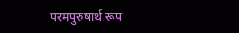परमपुरुषार्थ रूप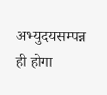अभ्युदयसम्पन्न ही होगा